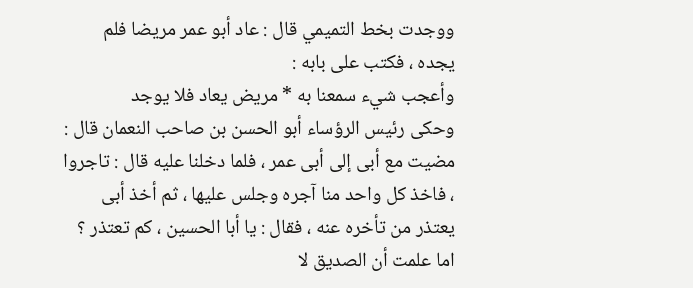ووجدت بخط التميمي قال : عاد أبو عمر مريضا فلم يجده ، فكتب على بابه :
وأعجب شيء سمعنا به * مريض يعاد فلا يوجد
وحكى رئيس الرؤساء أبو الحسن بن صاحب النعمان قال : مضيت مع أبى إلى أبى عمر ، فلما دخلنا عليه قال : تاجروا ، فاخذ كل واحد منا آجره وجلس عليها ، ثم أخذ أبى يعتذر من تأخره عنه ، فقال : يا أبا الحسين ، كم تعتذر ؟ اما علمت أن الصديق لا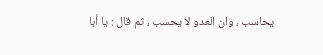يحاسب ، وان العدو لا يحسب ، ثم قال : يا أبا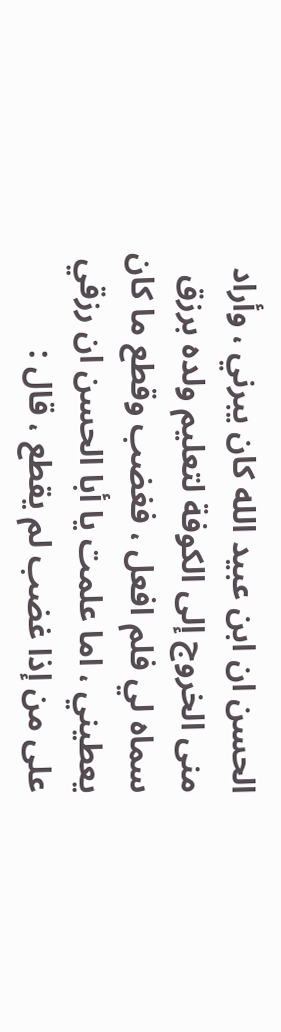الحسن ان ابن عبيد الله كان يبرني ، وأراد منى الخروج إلى الكوفة لتعليم ولده برزق سماه لي فلم افعل ، فغضب وقطع ما كان يعطيني ، اما علمت يا أبا الحسن ان رزقي على من إذا غضب لم يقطع ، قال :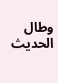وطال الحديث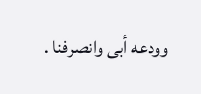وودعه أبى وانصرفنا .